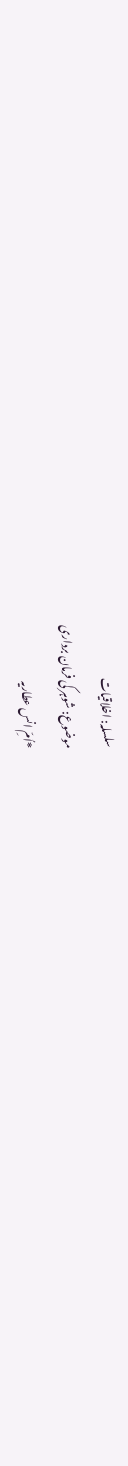سلسلہ: اخلاقیات
موضوع: شوہر کی فرمان برداری
*اُمِّ انس عطاریہ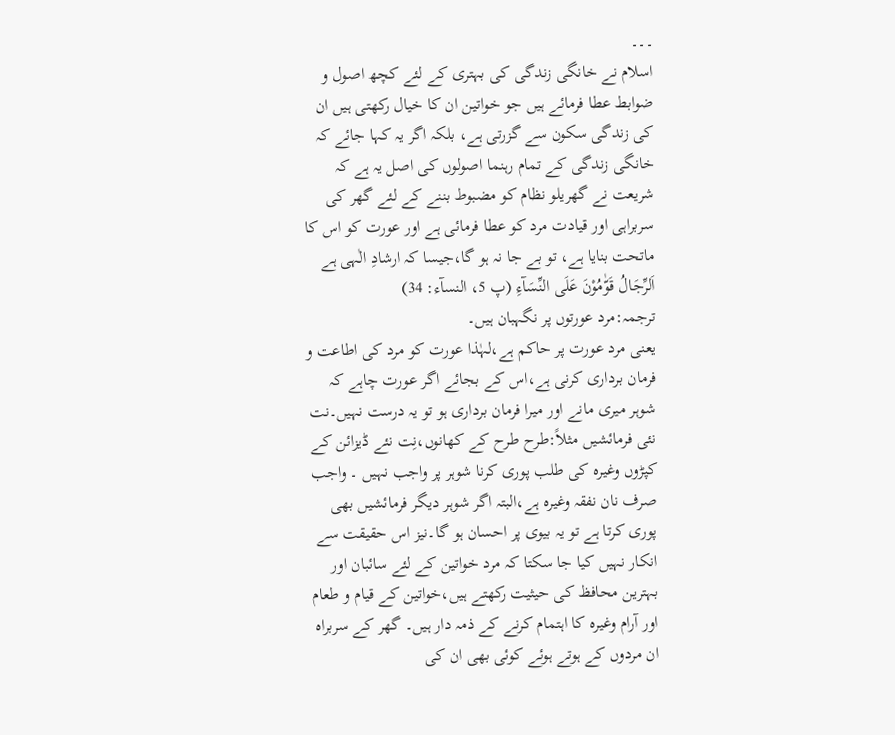۔۔۔
اسلام نے خانگی زندگی کی بہتری کے لئے کچھ اصول و ضوابط عطا فرمائے ہیں جو خواتین ان کا خیال رکھتی ہیں ان کی زندگی سکون سے گزرتی ہے، بلکہ اگر یہ کہا جائے کہ خانگی زندگی کے تمام رہنما اصولوں کی اصل یہ ہے کہ شریعت نے گھریلو نظام کو مضبوط بننے کے لئے گھر کی سربراہی اور قیادت مرد کو عطا فرمائی ہے اور عورت کو اس کا ماتحت بنایا ہے، تو بے جا نہ ہو گا،جیسا کہ ارشادِ الٰہی ہے
اَلرِّجَالُ قَوّٰمُوْنَ عَلَى النِّسَآءِ (پ 5، النسآء: 34)
ترجمہ:مرد عورتوں پر نگہبان ہیں۔
یعنی مرد عورت پر حاکم ہے،لہٰذا عورت کو مرد کى اطاعت و فرمان برداری کرنی ہے،اس کے بجائے اگر عورت چاہے کہ شوہر میری مانے اور میرا فرمان برداری ہو تو یہ درست نہیں۔نت نئی فرمائشیں مثلاً:طرح طرح کے کھانوں،نِت نئے ڈیزائن کے کپڑوں وغیرہ کی طلب پوری کرنا شوہر پر واجب نہیں ۔ واجب صرف نان نفقہ وغیرہ ہے،البتہ اگر شوہر دیگر فرمائشیں بھی پوری کرتا ہے تو یہ بیوی پر احسان ہو گا۔نیز اس حقیقت سے انکار نہیں کیا جا سکتا کہ مرد خواتین کے لئے سائبان اور بہترین محافظ کی حیثیت رکھتے ہیں،خواتین کے قیام و طعام اور آرام وغیرہ کا اہتمام کرنے کے ذمہ دار ہیں۔ گھر کے سربراہ ان مردوں کے ہوتے ہوئے کوئی بھی ان کی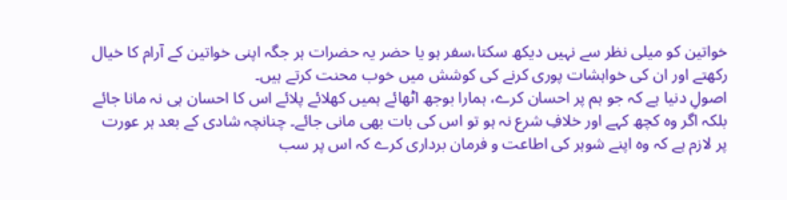خواتین کو میلی نظر سے نہیں دیکھ سکتا،سفر ہو یا حضر یہ حضرات ہر جگہ اپنی خواتین کے آرام کا خیال رکھتے اور ان کی خواہشات پوری کرنے کی کوشش میں خوب محنت کرتے ہیں۔
اصولِ دنیا ہے کہ جو ہم پر احسان کرے، ہمارا بوجھ اٹھائے ہمیں کھلائے پلائے اس کا احسان ہی نہ مانا جائے بلکہ اگر وہ کچھ کہے اور خلافِ شرع نہ ہو تو اس کی بات بھی مانی جائے۔ چنانچہ شادی کے بعد ہر عورت پر لازم ہے کہ وہ اپنے شوہر کی اطاعت و فرمان برداری کرے کہ اس پر سب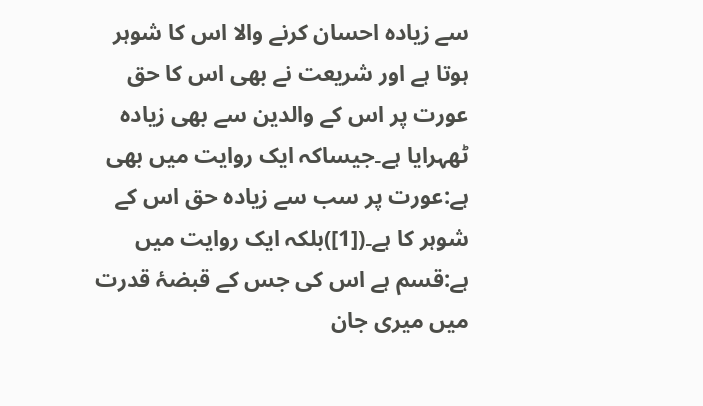سے زیادہ احسان کرنے والا اس کا شوہر ہوتا ہے اور شریعت نے بھی اس کا حق عورت پر اس کے والدین سے بھی زیادہ ٹھہرایا ہے۔جیساکہ ایک روایت میں بھی ہے:عورت پر سب سے زیادہ حق اس کے شوہر کا ہے۔([1])بلکہ ایک روایت میں ہے:قسم ہے اس کی جس کے قبضۂ قدرت میں میری جان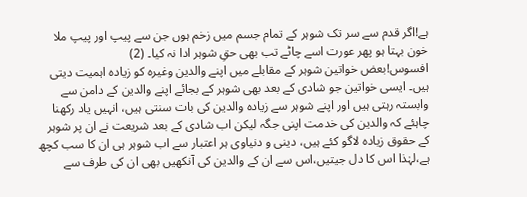ہے!اگر قدم سے سر تک شوہر کے تمام جسم میں زخم ہوں جن سے پیپ اور پیپ ملا خون بہتا ہو پھر عورت اسے چاٹے تب بھی حقِ شوہر ادا نہ کیا۔ (2)
افسوس!بعض خواتین شوہر کے مقابلے میں اپنے والدین وغیرہ کو زیادہ اہمیت دیتی ہیں۔ ایسی خواتین جو شادی کے بعد بھی شوہر کے بجائے اپنے والدین کے دامن سے وابستہ رہتی ہیں اور اپنے شوہر سے زیادہ والدین کی بات سنتی ہیں، انہیں یاد رکھنا چاہئے کہ والدین کی خدمت اپنی جگہ لیکن اب شادی کے بعد شریعت نے ان پر شوہر کے حقوق زیادہ لاگو کئے ہیں، دینی و دنیاوی ہر اعتبار سے اب شوہر ہی ان کا سب کچھ ہے،لہٰذا اس کا دل جیتیں،اس سے ان کے والدین کی آنکھیں بھی ان کی طرف سے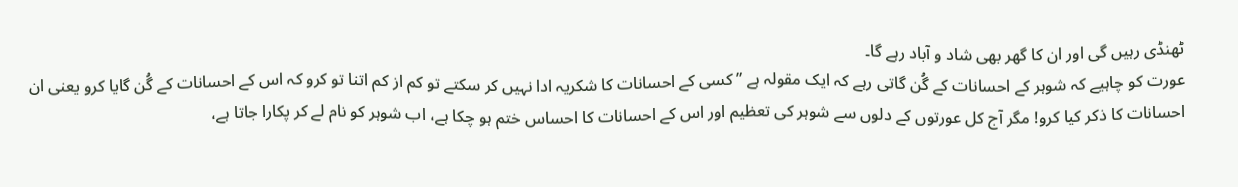ٹھنڈی رہیں گی اور ان کا گھر بھی شاد و آباد رہے گا۔
عورت کو چاہیے کہ شوہر کے احسانات کے گُن گاتی رہے کہ ایک مقولہ ہے ”کسی کے احسانات کا شکریہ ادا نہیں کر سکتے تو کم از کم اتنا تو کرو کہ اس کے احسانات کے گُن گایا کرو یعنی ان احسانات کا ذکر کیا کرو! مگر آج کل عورتوں کے دلوں سے شوہر کی تعظیم اور اس کے احسانات کا احساس ختم ہو چکا ہے، اب شوہر کو نام لے کر پکارا جاتا ہے،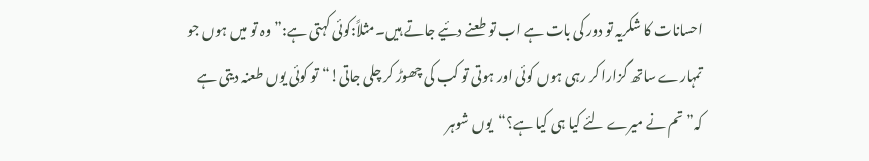احسانات کا شکریہ تو دور کی بات ہے اب تو طعنے دئیے جاتے ہیں۔مثلاً:کوئی کہتی ہے:”وہ تو میں ہوں جو تمہارے ساتھ گزارا کر رہی ہوں کوئی اور ہوتی تو کب کی چھوڑ کر چلی جاتی!“تو کوئی یوں طعنہ دیتی ہے کہ”تم نے میرے لئے کیا ہی کیا ہے؟“یوں شوہر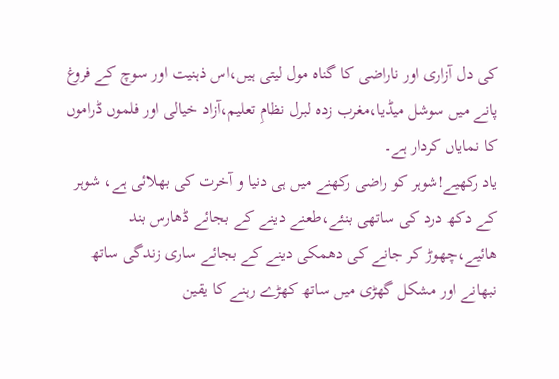کی دل آزاری اور ناراضی کا گناہ مول لیتی ہیں،اس ذہنیت اور سوچ کے فروغ پانے میں سوشل میڈیا،مغرب زدہ لبرل نظامِ تعلیم،آزاد خیالی اور فلموں ڈراموں کا نمایاں کردار ہے۔
یاد رکھیے!شوہر کو راضی رکھنے میں ہی دنیا و آخرت کی بھلائی ہے، شوہر کے دکھ درد کی ساتھی بنئے،طعنے دینے کے بجائے ڈھارس بند ھائیے،چھوڑ کر جانے کی دھمکی دینے کے بجائے ساری زندگی ساتھ نبھانے اور مشکل گھڑی میں ساتھ کھڑے رہنے کا یقین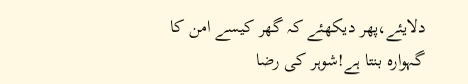دلایئے،پھر دیکھئے کہ گھر کیسے امن کا گہوارہ بنتا ہے!شوہر کی رضا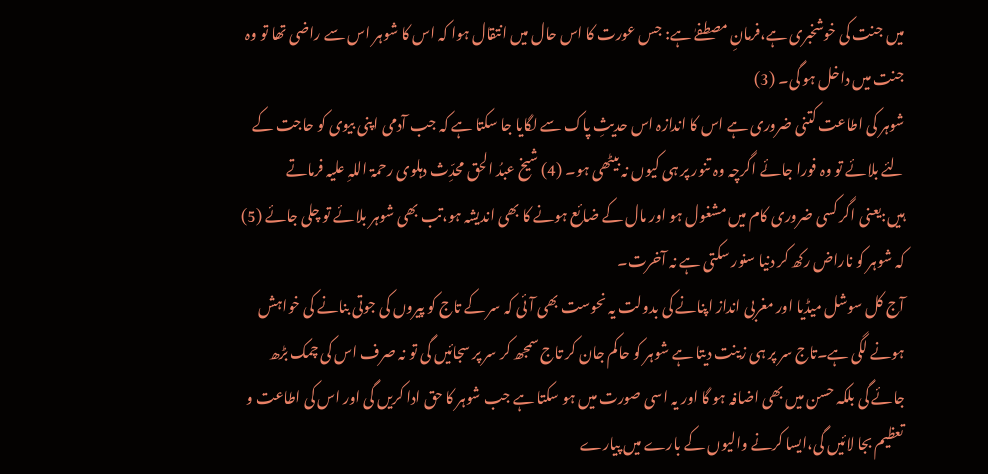میں جنت کی خوشخبری ہے،فرمانِ مصطفےٰ ہے: جس عورت کا اس حال میں انتقال ہوا کہ اس کا شوہر اس سے راضی تھا تو وہ جنت میں داخل ہو گی۔ (3)
شوہر کی اطاعت کتنی ضروری ہے اس کا اندازہ اس حدیثِ پاک سے لگایا جا سکتا ہے کہ جب آدمی اپنی بیوی کو حاجت کے لئے بلائے تو وہ فورا جائے اگرچہ وہ تنور پر ہی کیوں نہ بیٹھی ہو۔ (4) شیخ عبدُ الحق محدِّث دہلوی رحمۃ اللہِ علیہ فرماتے ہیں:یعنی اگر کسی ضروری کام میں مشغول ہو اور مال کے ضائع ہونے کا بھی اندیشہ ہو،تب بھی شوہر بلائے تو چلی جائے (5) کہ شوہر کو ناراض رکھ کر دنیا سنور سکتی ہے نہ آخرت۔
آج کل سوشل میڈیا اور مغربی انداز اپنانے کی بدولت یہ نحوست بھی آئی کہ سر کے تاج کو پیروں کی جوتی بنانے کی خواہش ہونے لگی ہے۔تاج سر پر ہی زینت دیتا ہے شوہر کو حاکم جان کر تاج سمجھ کر سر پر سجائیں گی تو نہ صرف اس کی چمک بڑھ جائے گی بلکہ حسن میں بھی اضافہ ہو گا اور یہ اسی صورت میں ہو سکتا ہے جب شوہر کا حق ادا کریں گی اور اس کی اطاعت و تعظیم بجا لائیں گی،ایسا کرنے والیوں کے بارے میں پیارے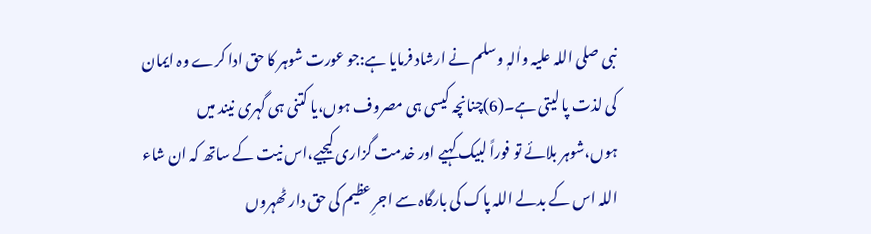نبی صلی اللہ علیہ واٰلہٖ وسلم نے ارشاد فرمایا ہے:جو عورت شوہر کا حق ادا کرے وہ ایمان کی لذت پا لیتی ہے۔(6)چنانچہ کیسی ہی مصروف ہوں،یا کتنی ہی گہری نیند میں ہوں،شوہر بلائے تو فوراً لبیک کہیے اور خدمت گزاری کیجیے،اس نیت کے ساتھ کہ ان شاء اللہ اس کے بدلے اللہ پاک کی بارگاہ سے اجرِ عظیم کی حق دار ٹھہروں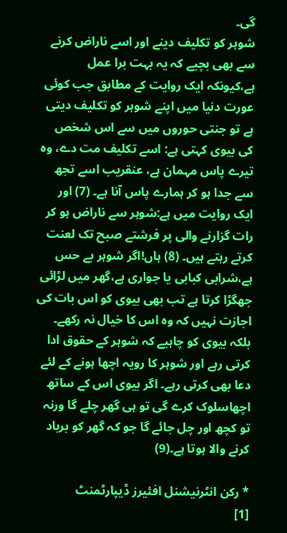گی۔
شوہر کو تکلیف دینے اور اسے ناراض کرنے سے بھی بچیے کہ یہ بہت برا عمل ہے،کیونکہ ایک روایت کے مطابق جب کوئی عورت دنیا میں اپنے شوہر کو تکلیف دیتی ہے تو جنتی حوروں میں سے اس شخص کی بیوی کہتی ہے: اسے تکلیف مت دے، وہ تیرے پاس مہمان ہے، عنقریب اسے تجھ سے جدا ہو کر ہمارے پاس آنا ہے۔ (7) اور ایک روایت میں ہے:شوہر سے ناراض ہو کر رات گزارنے والی پر فرشتے صبح تک لعنت کرتے رہتے ہیں۔ (8) ہاں!اگر شوہر بے حس ہے،شرابی کبابی یا جواری ہے،گھر میں لڑائی جھگڑا کرتا ہے تب بھی بیوی کو اس بات کی اجازت نہیں کہ وہ اس کا خیال نہ رکھے۔ بلکہ بیوی کو چاہیے کہ شوہر کے حقوق ادا کرتی رہے اور شوہر کا رویہ اچھا ہونے کے لئے دعا بھی کرتی رہے۔ اگر بیوی اس کے ساتھ اچھاسلوک کرے گى تو ہی گھر چلے گا ورنہ تو کچھ اور چل جائے گا جو کہ گھر کو برباد کرنے والا ہوتا ہے۔(9)

* رکن انٹرنیشنل افئیرز ڈیپارٹمنٹ
[1]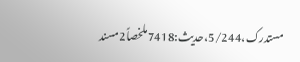مستدرک،5/244،حدیث:7418ملخصاً2مسند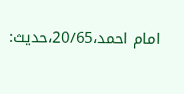امام احمد،20/65،حدیث: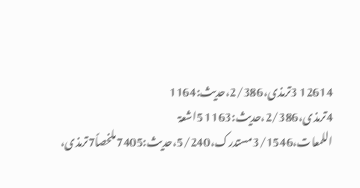12614 3ترمذی،2/386،حدیث:1164 4ترمذی،2/386،حدیث:1163 5اشعۃ اللمعات،3/1546مستدرک،5/240،حدیث:7405ملخصاً7ترمذی،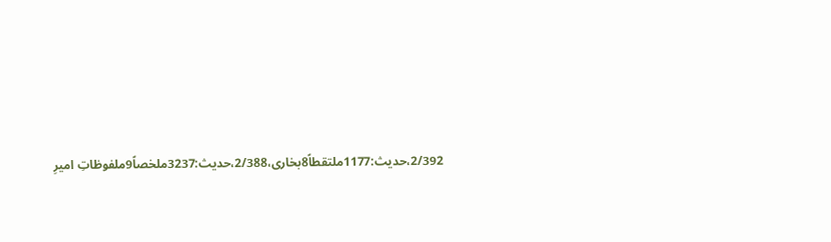2/392،حدیث:1177ملتقطاً8بخاری،2/388،حدیث:3237ملخصاً9ملفوظاتِ امیرِ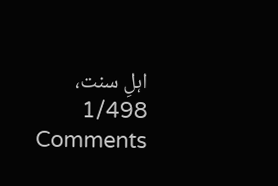اہلِ سنت، 1/498
Comments